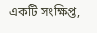একটি সংক্ষিপ্ত,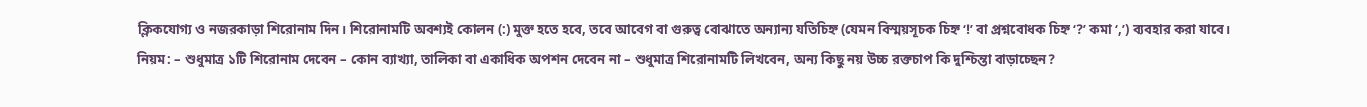ক্লিকযোগ্য ও নজরকাড়া শিরোনাম দিন। শিরোনামটি অবশ্যই কোলন (:) মুক্ত হতে হবে, তবে আবেগ বা গুরুত্ব বোঝাতে অন্যান্য যতিচিহ্ন (যেমন বিস্ময়সূচক চিহ্ন ‘!’ বা প্রশ্নবোধক চিহ্ন ‘?’ কমা ‘,’) ব্যবহার করা যাবে। নিয়ম: – শুধুমাত্র ১টি শিরোনাম দেবেন – কোন ব্যাখ্যা, তালিকা বা একাধিক অপশন দেবেন না – শুধুমাত্র শিরোনামটি লিখবেন, অন্য কিছু নয় উচ্চ রক্তচাপ কি দুশ্চিন্তা বাড়াচ্ছেন?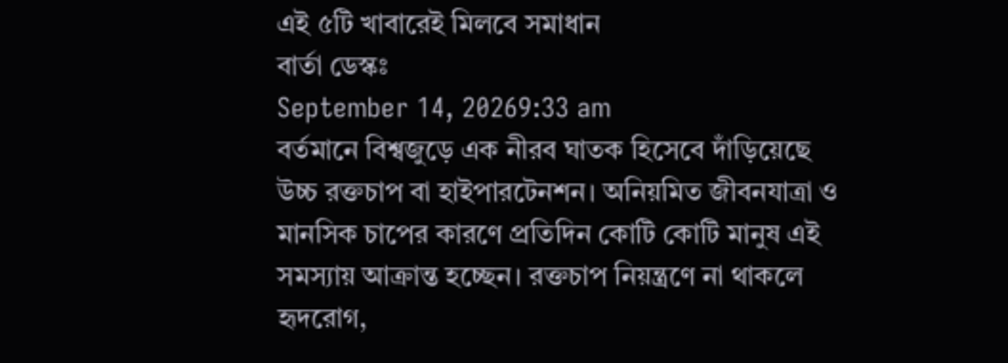এই ৫টি খাবারেই মিলবে সমাধান
বার্তা ডেস্কঃ
September 14, 20269:33 am
বর্তমানে বিশ্বজুড়ে এক নীরব ঘাতক হিসেবে দাঁড়িয়েছে উচ্চ রক্তচাপ বা হাইপারটেনশন। অনিয়মিত জীবনযাত্রা ও মানসিক চাপের কারণে প্রতিদিন কোটি কোটি মানুষ এই সমস্যায় আক্রান্ত হচ্ছেন। রক্তচাপ নিয়ন্ত্রণে না থাকলে হৃদরোগ,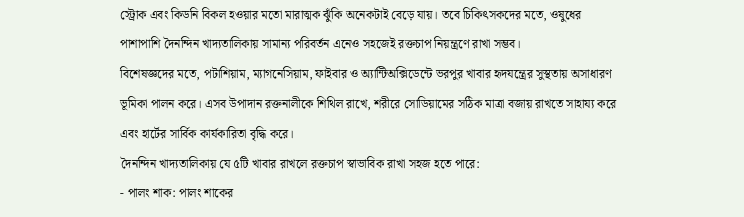স্ট্রোক এবং কিডনি বিকল হওয়ার মতো মারাত্মক ঝুঁকি অনেকটাই বেড়ে যায়। তবে চিকিৎসকদের মতে, ওষুধের পাশাপাশি দৈনন্দিন খাদ্যতালিকায় সামান্য পরিবর্তন এনেও সহজেই রক্তচাপ নিয়ন্ত্রণে রাখা সম্ভব।
বিশেষজ্ঞদের মতে, পটাশিয়াম, ম্যাগনেসিয়াম, ফাইবার ও অ্যান্টিঅক্সিডেন্টে ভরপুর খাবার হৃদযন্ত্রের সুস্থতায় অসাধারণ ভূমিকা পালন করে। এসব উপাদান রক্তনালীকে শিথিল রাখে, শরীরে সোডিয়ামের সঠিক মাত্রা বজায় রাখতে সাহায্য করে এবং হার্টের সার্বিক কার্যকারিতা বৃদ্ধি করে।
দৈনন্দিন খাদ্যতালিকায় যে ৫টি খাবার রাখলে রক্তচাপ স্বাভাবিক রাখা সহজ হতে পারে:
- পালং শাক: পালং শাকের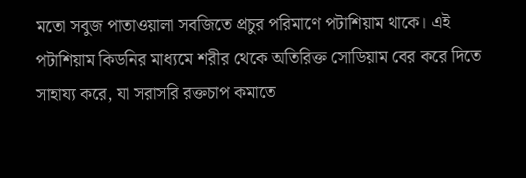মতো সবুজ পাতাওয়ালা সবজিতে প্রচুর পরিমাণে পটাশিয়াম থাকে। এই পটাশিয়াম কিডনির মাধ্যমে শরীর থেকে অতিরিক্ত সোডিয়াম বের করে দিতে সাহায্য করে, যা সরাসরি রক্তচাপ কমাতে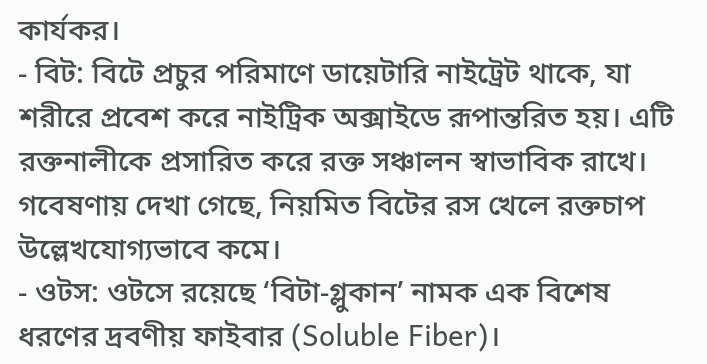কার্যকর।
- বিট: বিটে প্রচুর পরিমাণে ডায়েটারি নাইট্রেট থাকে, যা শরীরে প্রবেশ করে নাইট্রিক অক্সাইডে রূপান্তরিত হয়। এটি রক্তনালীকে প্রসারিত করে রক্ত সঞ্চালন স্বাভাবিক রাখে। গবেষণায় দেখা গেছে, নিয়মিত বিটের রস খেলে রক্তচাপ উল্লেখযোগ্যভাবে কমে।
- ওটস: ওটসে রয়েছে ‘বিটা-গ্লুকান’ নামক এক বিশেষ ধরণের দ্রবণীয় ফাইবার (Soluble Fiber)।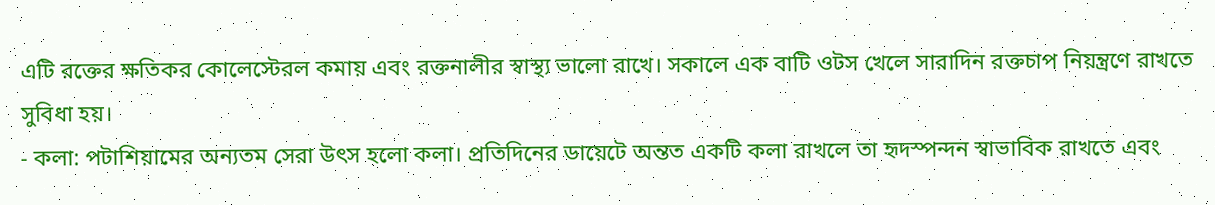এটি রক্তের ক্ষতিকর কোলেস্টেরল কমায় এবং রক্তনালীর স্বাস্থ্য ভালো রাখে। সকালে এক বাটি ওটস খেলে সারাদিন রক্তচাপ নিয়ন্ত্রণে রাখতে সুবিধা হয়।
- কলা: পটাশিয়ামের অন্যতম সেরা উৎস হলো কলা। প্রতিদিনের ডায়েটে অন্তত একটি কলা রাখলে তা হৃদস্পন্দন স্বাভাবিক রাখতে এবং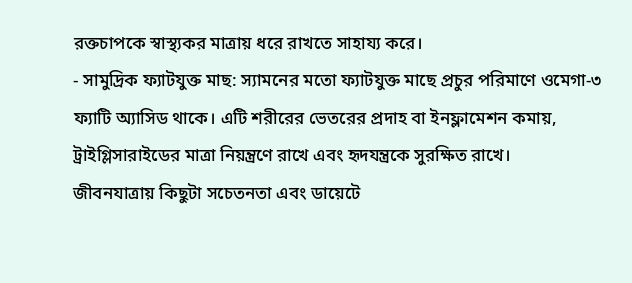রক্তচাপকে স্বাস্থ্যকর মাত্রায় ধরে রাখতে সাহায্য করে।
- সামুদ্রিক ফ্যাটযুক্ত মাছ: স্যামনের মতো ফ্যাটযুক্ত মাছে প্রচুর পরিমাণে ওমেগা-৩ ফ্যাটি অ্যাসিড থাকে। এটি শরীরের ভেতরের প্রদাহ বা ইনফ্লামেশন কমায়, ট্রাইগ্লিসারাইডের মাত্রা নিয়ন্ত্রণে রাখে এবং হৃদযন্ত্রকে সুরক্ষিত রাখে।
জীবনযাত্রায় কিছুটা সচেতনতা এবং ডায়েটে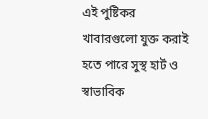এই পুষ্টিকর খাবারগুলো যুক্ত করাই হতে পারে সুস্থ হার্ট ও স্বাভাবিক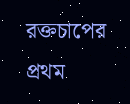রক্তচাপের প্রথম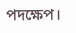পদক্ষেপ।